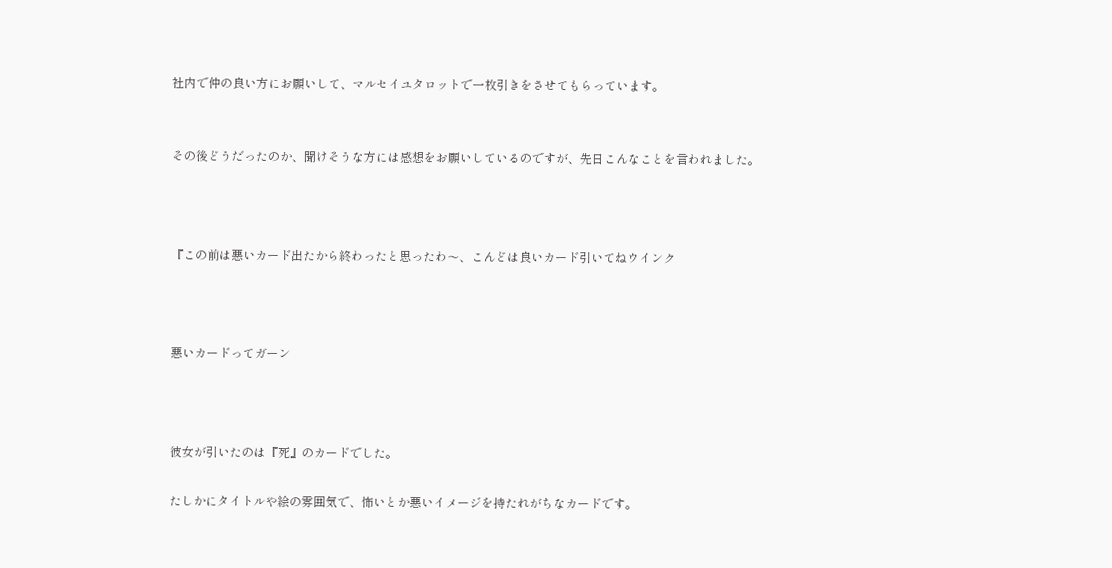社内で仲の良い方にお願いして、マルセイユタロットで一枚引きをさせてもらっています。


その後どうだったのか、聞けそうな方には感想をお願いしているのですが、先日こんなことを言われました。



『この前は悪いカード出たから終わったと思ったわ〜、こんどは良いカード引いてねウインク



悪いカードってガーン



彼女が引いたのは『死』のカードでした。

たしかにタイトルや絵の雰囲気で、怖いとか悪いイメージを持たれがちなカードです。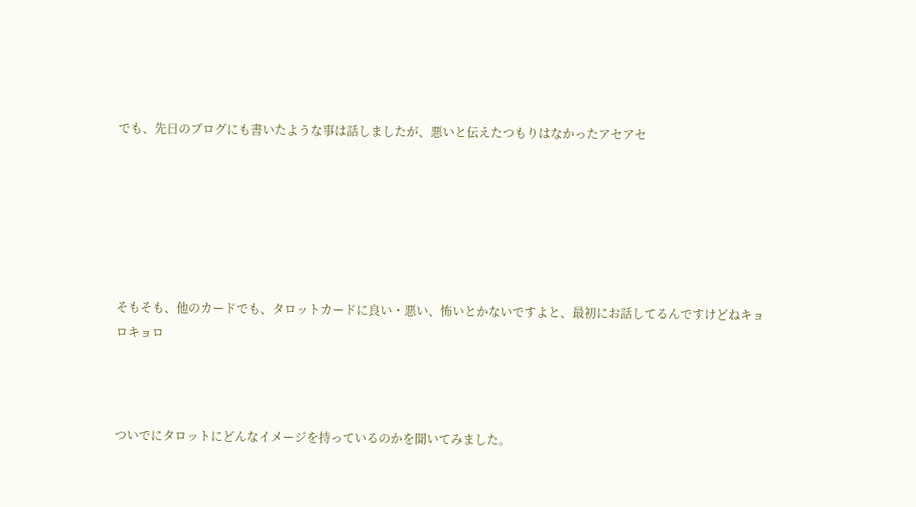でも、先日のブログにも書いたような事は話しましたが、悪いと伝えたつもりはなかったアセアセ






そもそも、他のカードでも、タロットカードに良い・悪い、怖いとかないですよと、最初にお話してるんですけどねキョロキョロ



ついでにタロットにどんなイメージを持っているのかを聞いてみました。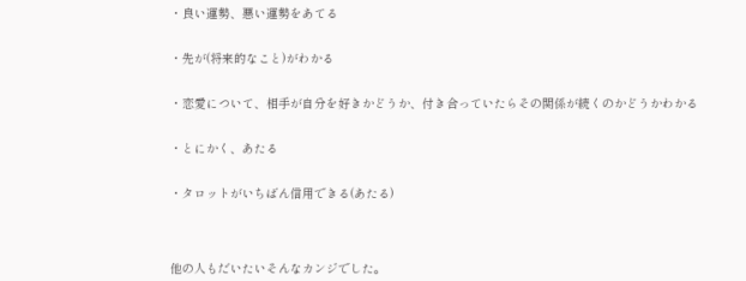・良い運勢、悪い運勢をあてる


・先が(将来的なこと)がわかる


・恋愛について、相手が自分を好きかどうか、付き合っていたらその関係が続くのかどうかわかる


・とにかく、あたる


・タロットがいちばん信用できる(あたる)




他の人もだいたいそんなカンジでした。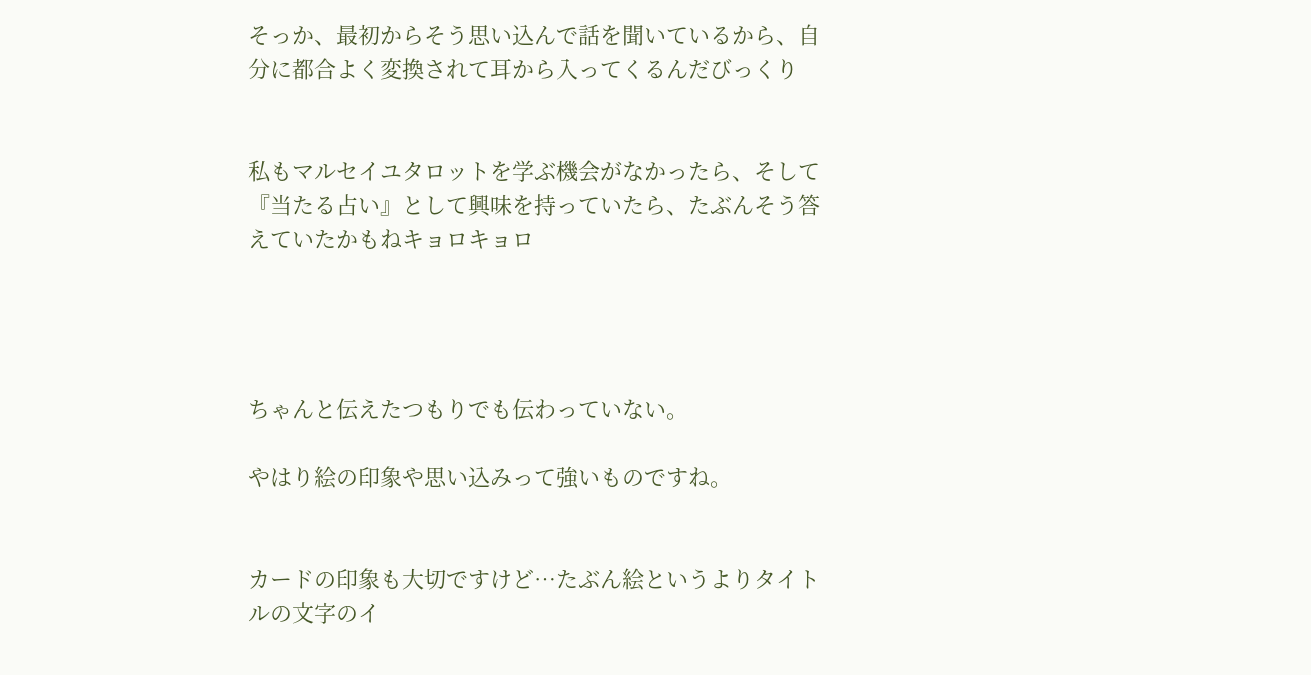そっか、最初からそう思い込んで話を聞いているから、自分に都合よく変換されて耳から入ってくるんだびっくり


私もマルセイユタロットを学ぶ機会がなかったら、そして『当たる占い』として興味を持っていたら、たぶんそう答えていたかもねキョロキョロ




ちゃんと伝えたつもりでも伝わっていない。

やはり絵の印象や思い込みって強いものですね。


カードの印象も大切ですけど…たぶん絵というよりタイトルの文字のイ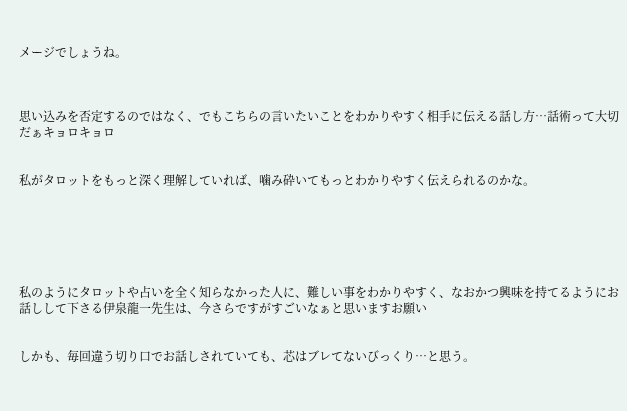メージでしょうね。



思い込みを否定するのではなく、でもこちらの言いたいことをわかりやすく相手に伝える話し方…話術って大切だぁキョロキョロ


私がタロットをもっと深く理解していれば、噛み砕いてもっとわかりやすく伝えられるのかな。






私のようにタロットや占いを全く知らなかった人に、難しい事をわかりやすく、なおかつ興味を持てるようにお話しして下さる伊泉龍一先生は、今さらですがすごいなぁと思いますお願い


しかも、毎回違う切り口でお話しされていても、芯はブレてないびっくり…と思う。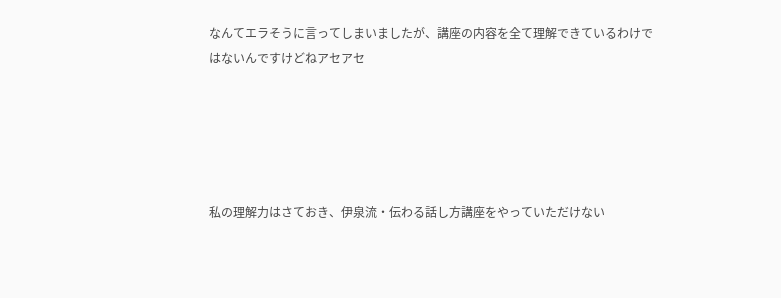なんてエラそうに言ってしまいましたが、講座の内容を全て理解できているわけではないんですけどねアセアセ





私の理解力はさておき、伊泉流・伝わる話し方講座をやっていただけない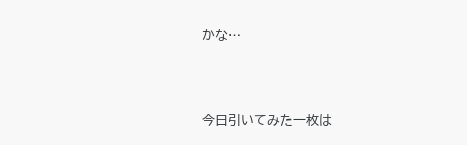かな…





今日引いてみた一枚は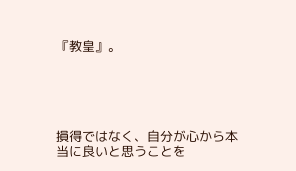『教皇』。





損得ではなく、自分が心から本当に良いと思うことを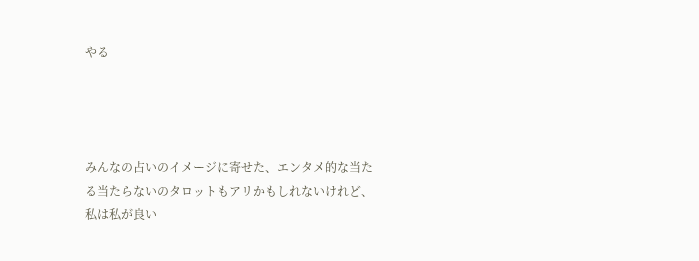やる




みんなの占いのイメージに寄せた、エンタメ的な当たる当たらないのタロットもアリかもしれないけれど、私は私が良い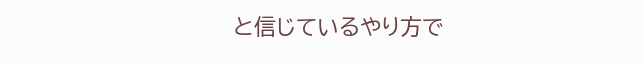と信じているやり方で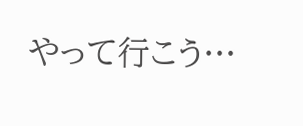やって行こう…